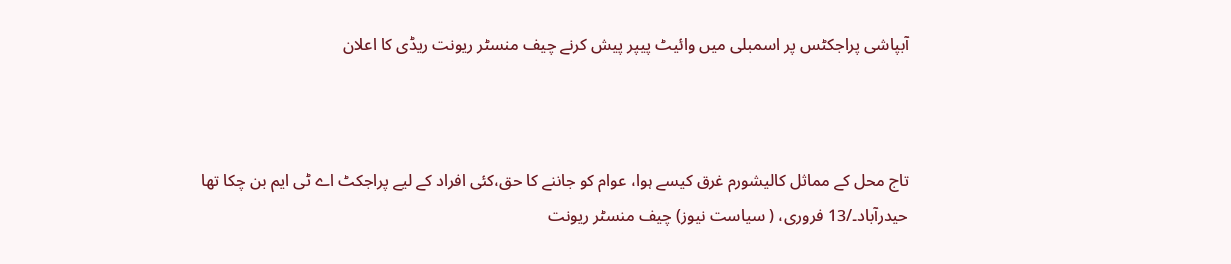آبپاشی پراجکٹس پر اسمبلی میں وائیٹ پیپر پیش کرنے چیف منسٹر ریونت ریڈی کا اعلان



تاج محل کے مماثل کالیشورم غرق کیسے ہوا، عوام کو جاننے کا حق،کئی افراد کے لیے پراجکٹ اے ٹی ایم بن چکا تھا
حیدرآباد۔/13 فروری، ( سیاست نیوز) چیف منسٹر ریونت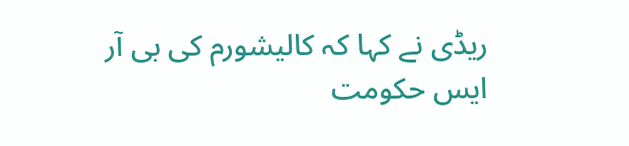ریڈی نے کہا کہ کالیشورم کی بی آر ایس حکومت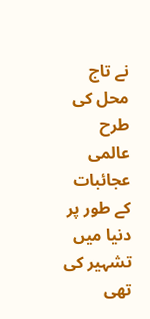نے تاج محل کی طرح عالمی عجائبات کے طور پر دنیا میں تشہیر کی تھی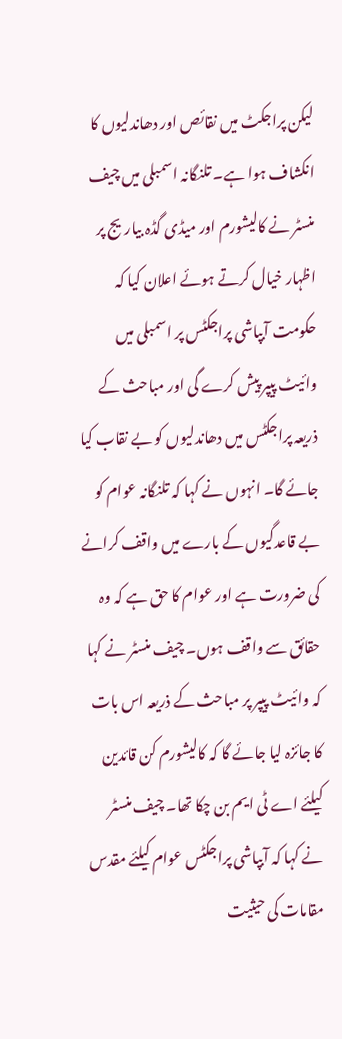لیکن پراجکٹ میں نقائص اور دھاندلیوں کا انکشاف ہوا ہے۔ تلنگانہ اسمبلی میں چیف منسٹر نے کالیشورم اور میڈی گڈہ بیاریج پر اظہار خیال کرتے ہوئے اعلان کیا کہ حکومت آبپاشی پراجکٹس پر اسمبلی میں وائیٹ پیپر پیش کرے گی اور مباحث کے ذریعہ پراجکٹس میں دھاندلیوں کو بے نقاب کیا جائے گا۔ انہوں نے کہا کہ تلنگانہ عوام کو بے قاعدگیوں کے بارے میں واقف کرانے کی ضرورت ہے اور عوام کا حق ہے کہ وہ حقائق سے واقف ہوں۔ چیف منسٹر نے کہا کہ وائیٹ پیپر پر مباحث کے ذریعہ اس بات کا جائزہ لیا جائے گا کہ کالیشورم کن قائدین کیلئے اے ٹی ایم بن چکا تھا۔ چیف منسٹر نے کہا کہ آبپاشی پراجکٹس عوام کیلئے مقدس مقامات کی حیثیت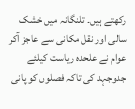رکھتے ہیں۔ تلنگانہ میں خشک سالی اور نقل مکانی سے عاجز آکر عوام نے علحدہ ریاست کیلئے جدوجہد کی تاکہ فصلوں کو پانی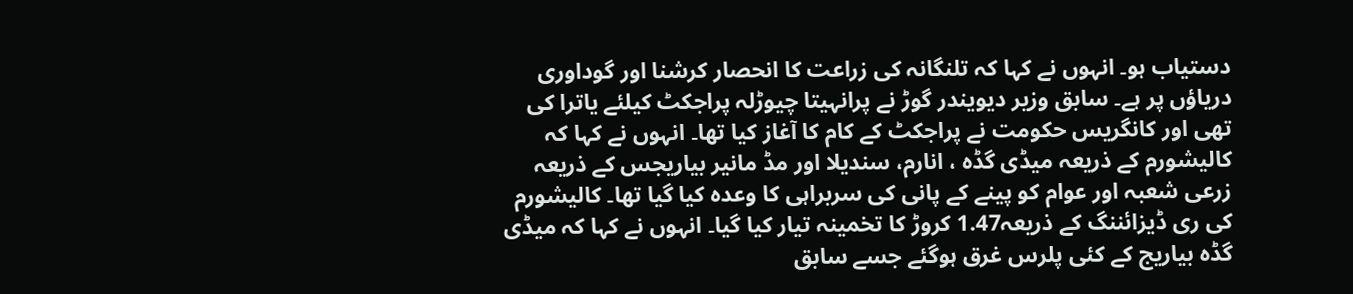دستیاب ہو۔ انہوں نے کہا کہ تلنگانہ کی زراعت کا انحصار کرشنا اور گوداوری دریاؤں پر ہے۔ سابق وزیر دیویندر گوڑ نے پرانہیتا چیوڑلہ پراجکٹ کیلئے یاترا کی تھی اور کانگریس حکومت نے پراجکٹ کے کام کا آغاز کیا تھا۔ انہوں نے کہا کہ کالیشورم کے ذریعہ میڈی گڈہ ، انارم، سندیلا اور مڈ مانیر بیاریجس کے ذریعہ زرعی شعبہ اور عوام کو پینے کے پانی کی سربراہی کا وعدہ کیا گیا تھا۔ کالیشورم کی ری ڈیزائننگ کے ذریعہ1.47 کروڑ کا تخمینہ تیار کیا گیا۔ انہوں نے کہا کہ میڈی گڈہ بیاریج کے کئی پلرس غرق ہوگئے جسے سابق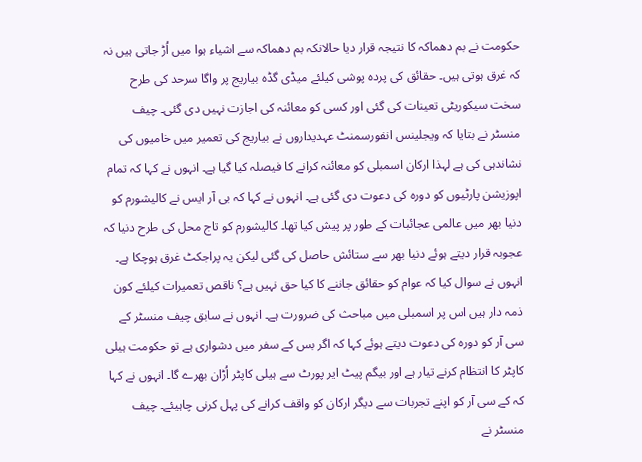حکومت نے بم دھماکہ کا نتیجہ قرار دیا حالانکہ بم دھماکہ سے اشیاء ہوا میں اُڑ جاتی ہیں نہ کہ غرق ہوتی ہیں۔ حقائق کی پردہ پوشی کیلئے میڈی گڈہ بیاریج پر واگا سرحد کی طرح سخت سیکوریٹی تعینات کی گئی اور کسی کو معائنہ کی اجازت نہیں دی گئی۔ چیف منسٹر نے بتایا کہ ویجلینس انفورسمنٹ عہدیداروں نے بیاریج کی تعمیر میں خامیوں کی نشاندہی کی ہے لہذا ارکان اسمبلی کو معائنہ کرانے کا فیصلہ کیا گیا ہے۔ انہوں نے کہا کہ تمام اپوزیشن پارٹیوں کو دورہ کی دعوت دی گئی ہے۔ انہوں نے کہا کہ بی آر ایس نے کالیشورم کو دنیا بھر میں عالمی عجائبات کے طور پر پیش کیا تھا۔ کالیشورم کو تاج محل کی طرح دنیا کہ عجوبہ قرار دیتے ہوئے دنیا بھر سے ستائش حاصل کی گئی لیکن یہ پراجکٹ غرق ہوچکا ہے۔ انہوں نے سوال کیا کہ عوام کو حقائق جاننے کا کیا حق نہیں ہے؟ ناقص تعمیرات کیلئے کون ذمہ دار ہیں اس پر اسمبلی میں مباحث کی ضرورت ہے۔ انہوں نے سابق چیف منسٹر کے سی آر کو دورہ کی دعوت دیتے ہوئے کہا کہ اگر بس کے سفر میں دشواری ہے تو حکومت ہیلی کاپٹر کا انتظام کرنے تیار ہے اور بیگم پیٹ ایر پورٹ سے ہیلی کاپٹر اُڑان بھرے گا۔ انہوں نے کہا کہ کے سی آر کو اپنے تجربات سے دیگر ارکان کو واقف کرانے کی پہل کرنی چاہیئے۔ چیف منسٹر نے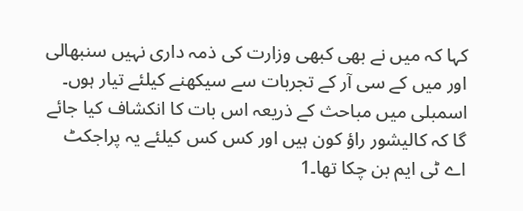کہا کہ میں نے بھی کبھی وزارت کی ذمہ داری نہیں سنبھالی اور میں کے سی آر کے تجربات سے سیکھنے کیلئے تیار ہوں۔ اسمبلی میں مباحث کے ذریعہ اس بات کا انکشاف کیا جائے گا کہ کالیشور راؤ کون ہیں اور کس کس کیلئے یہ پراجکٹ اے ٹی ایم بن چکا تھا۔1